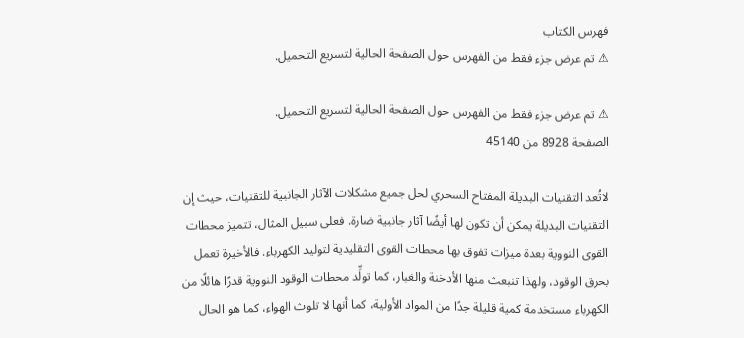فهرس الكتاب
⚠ تم عرض جزء فقط من الفهرس حول الصفحة الحالية لتسريع التحميل.

⚠ تم عرض جزء فقط من الفهرس حول الصفحة الحالية لتسريع التحميل.
الصفحة 8928 من 45140

لاتُعد التقنيات البديلة المفتاح السحري لحل جميع مشكلات الآثار الجانبية للتقنيات، حيث إن التقنيات البديلة يمكن أن تكون لها أيضًا آثار جانبية ضارة. فعلى سبيل المثال، تتميز محطات القوى النووية بعدة ميزات تفوق بها محطات القوى التقليدية لتوليد الكهرباء. فالأخيرة تعمل بحرق الوقود، ولهذا تنبعث منها الأدخنة والغبار، كما تولِّد محطات الوقود النووية قدرًا هائلًا من الكهرباء مستخدمة كمية قليلة جدًا من المواد الأولية، كما أنها لا تلوث الهواء، كما هو الحال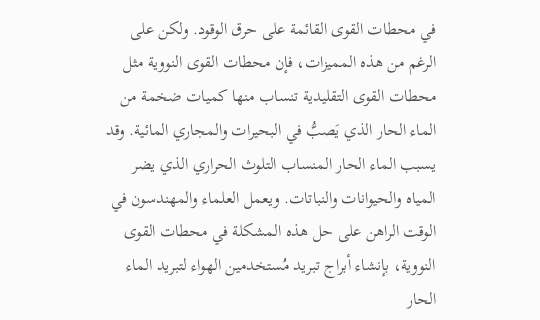في محطات القوى القائمة على حرق الوقود. ولكن على الرغم من هذه المميزات، فإن محطات القوى النووية مثل محطات القوى التقليدية تنساب منها كميات ضخمة من الماء الحار الذي يَصبُّ في البحيرات والمجاري المائية. وقد يسبب الماء الحار المنساب التلوث الحراري الذي يضر المياه والحيوانات والنباتات. ويعمل العلماء والمهندسون في الوقت الراهن على حل هذه المشكلة في محطات القوى النووية، بإنشاء أبراج تبريد مُستخدمين الهواء لتبريد الماء الحار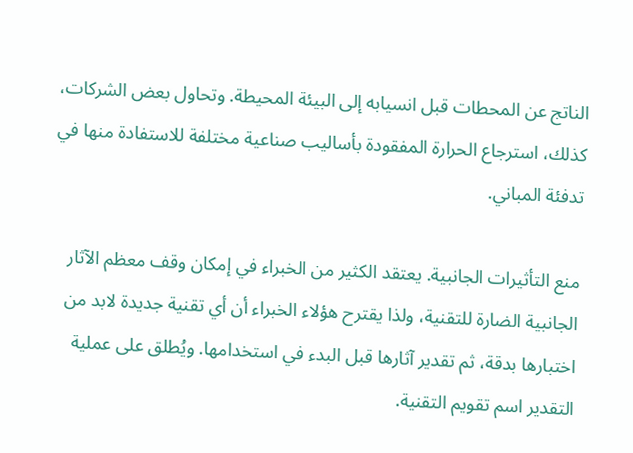الناتج عن المحطات قبل انسيابه إلى البيئة المحيطة. وتحاول بعض الشركات، كذلك، استرجاع الحرارة المفقودة بأساليب صناعية مختلفة للاستفادة منها في تدفئة المباني.

منع التأثيرات الجانبية. يعتقد الكثير من الخبراء في إمكان وقف معظم الآثار الجانبية الضارة للتقنية، ولذا يقترح هؤلاء الخبراء أن أي تقنية جديدة لابد من اختبارها بدقة، ثم تقدير آثارها قبل البدء في استخدامها. ويُطلق على عملية التقدير اسم تقويم التقنية.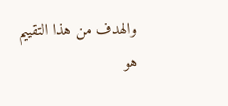والهدف من هذا التقييم هو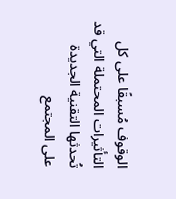الوقوف مُسبقًا على كل التأثيرات المحتملة التي قد تُحدثها التقنية الجديدة على المجتمع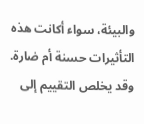والبيئة، سواء أكانت هذه التأثيرات حسنة أم ضارة. وقد يخلص التقييم إلى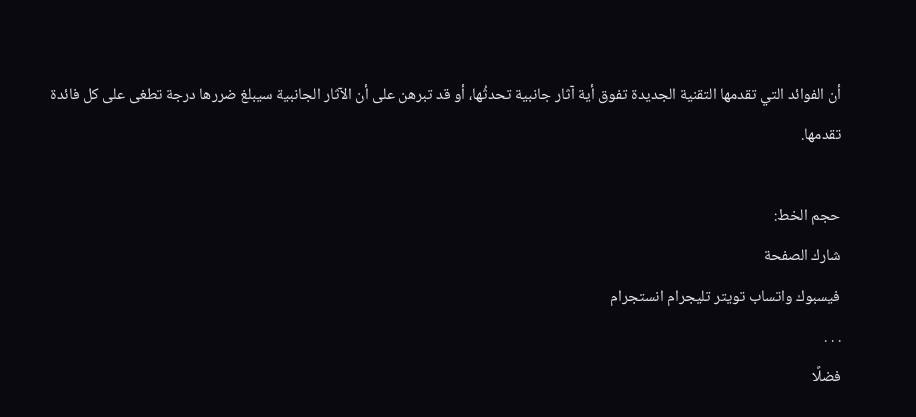أن الفوائد التي تقدمها التقنية الجديدة تفوق أية آثار جانبية تحدثُها، أو قد تبرهن على أن الآثار الجانبية سيبلغ ضررها درجة تطغى على كل فائدة تقدمها.

حجم الخط:
شارك الصفحة
فيسبوك واتساب تويتر تليجرام انستجرام
. . .
فضلًا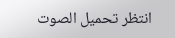انتظر تحميل الصوت